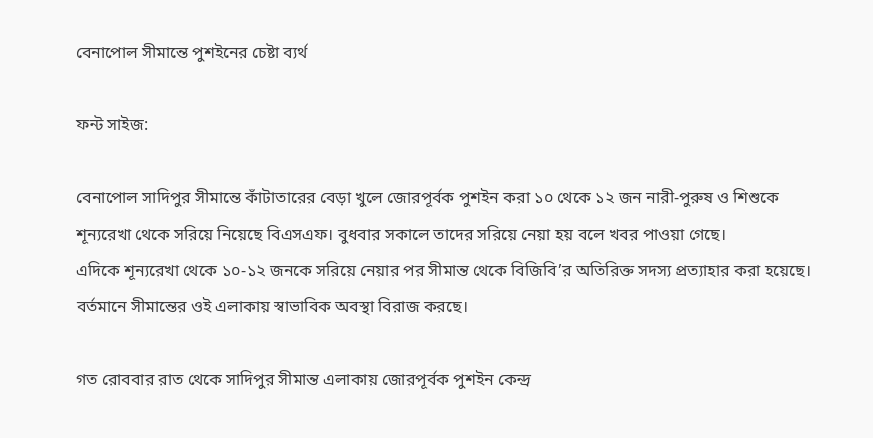বেনাপোল সীমান্তে পুশইনের চেষ্টা ব্যর্থ

ফন্ট সাইজ:

বেনাপোল সাদিপুর সীমান্তে কাঁটাতারের বেড়া খুলে জোরপূর্বক পুশইন করা ১০ থেকে ১২ জন নারী-পুরুষ ও শিশুকে শূন্যরেখা থেকে সরিয়ে নিয়েছে বিএসএফ। বুধবার সকালে তাদের সরিয়ে নেয়া হয় বলে খবর পাওয়া গেছে।
এদিকে শূন্যরেখা থেকে ১০-১২ জনকে সরিয়ে নেয়ার পর সীমান্ত থেকে বিজিবি’র অতিরিক্ত সদস্য প্রত্যাহার করা হয়েছে। বর্তমানে সীমান্তের ওই এলাকায় স্বাভাবিক অবস্থা বিরাজ করছে।

গত রোববার রাত থেকে সাদিপুর সীমান্ত এলাকায় জোরপূর্বক পুশইন কেন্দ্র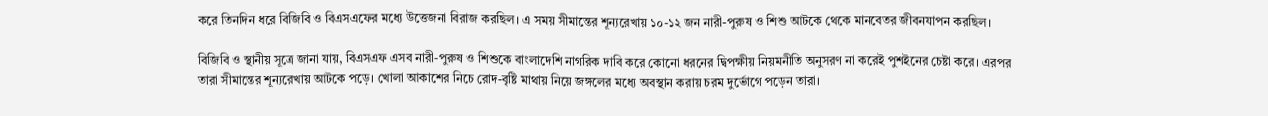করে তিনদিন ধরে বিজিবি ও বিএসএফের মধ্যে উত্তেজনা বিরাজ করছিল। এ সময় সীমান্তের শূন্যরেখায় ১০-১২ জন নারী-পুরুষ ও শিশু আটকে থেকে মানবেতর জীবনযাপন করছিল।

বিজিবি ও স্থানীয় সূত্রে জানা যায়, বিএসএফ এসব নারী-পুরুষ ও শিশুকে বাংলাদেশি নাগরিক দাবি করে কোনো ধরনের দ্বিপক্ষীয় নিয়মনীতি অনুসরণ না করেই পুশইনের চেষ্টা করে। এরপর তারা সীমান্তের শূন্যরেখায় আটকে পড়ে। খোলা আকাশের নিচে রোদ-বৃষ্টি মাথায় নিয়ে জঙ্গলের মধ্যে অবস্থান করায় চরম দুর্ভোগে পড়েন তারা।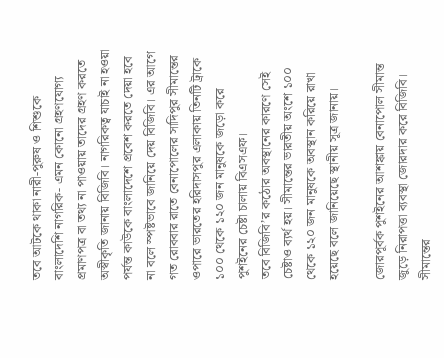তবে আটকে থাকা নারী-পুরুষ ও শিশুকে বাংলাদেশি নাগরিক- এমন কোনো গ্রহণযোগ্য প্রমাণপত্র বা তথ্য না পাওয়ায় তাদের গ্রহণ করতে অস্বীকৃতি জানায় বিজিবি। নাগরিকত্ব যাচাই না হওয়া পর্যন্ত কাউকে বাংলাদেশে প্রবেশ করতে দেয়া হবে না বলে স্পষ্টভাবে জানিয়ে দেয় বিজিবি। এর আগে গত রোববার রাতে বেনাপোলের সাদিপুর সীমান্তের ওপারে ভারতের হরিদাসপুর এলাকায় তিনটি ট্রাকে ১০০ থেকে ১২০ জন মানুষকে জড়ো করে পুশইনের চেষ্টা চালায় বিএসএফ।
তবে বিজিবি’র কঠোর অবস্থানের কারণে সেই চেষ্টাও ব্যর্থ হয়। সীমান্তের ভারতীয় অংশে ১০০ থেকে ১২০ জন মানুষকে অবস্থান করিয়ে রাখা হয়েছে বলে জানিয়েছে স্থানীয় সূত্র জানায়।

জোরপূর্বক পুশইনের আশঙ্কায় বেনাপোল সীমান্ত জুড়ে নিরাপত্তা ব্যবস্থা জোরদার করে বিজিবি। সীমান্তের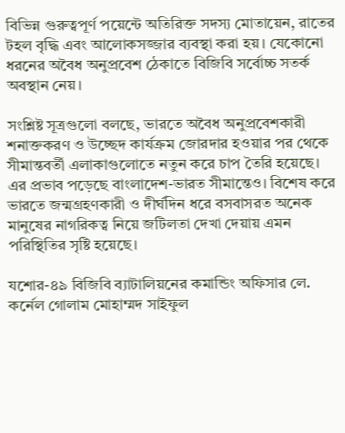বিভিন্ন গুরুত্বপূর্ণ পয়েন্টে অতিরিক্ত সদস্য মোতায়েন, রাতের টহল বৃদ্ধি এবং আলোকসজ্জার ব্যবস্থা করা হয়। যেকোনো ধরনের অবৈধ অনুপ্রবেশ ঠেকাতে বিজিবি সর্বোচ্চ সতর্ক অবস্থান নেয়।

সংশ্লিষ্ট সূত্রগুলো বলছে, ভারতে অবৈধ অনুপ্রবেশকারী শনাক্তকরণ ও উচ্ছেদ কার্যক্রম জোরদার হওয়ার পর থেকে সীমান্তবর্তী এলাকাগুলোতে নতুন করে চাপ তৈরি হয়েছে। এর প্রভাব পড়েছে বাংলাদেশ-ভারত সীমান্তেও। বিশেষ করে ভারতে জন্মগ্রহণকারী ও দীর্ঘদিন ধরে বসবাসরত অনেক মানুষের নাগরিকত্ব নিয়ে জটিলতা দেখা দেয়ায় এমন পরিস্থিতির সৃষ্টি হয়েছে।

যশোর-৪৯ বিজিবি ব্যাটালিয়নের কমান্ডিং অফিসার লে. কর্নেল গোলাম মোহাম্মদ সাইফুল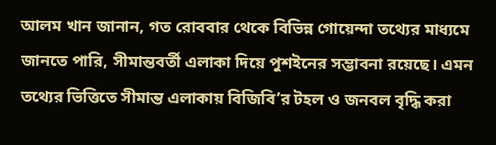আলম খান জানান, গত রোববার থেকে বিভিন্ন গোয়েন্দা তথ্যের মাধ্যমে জানতে পারি, সীমান্তবর্তী এলাকা দিয়ে পুশইনের সম্ভাবনা রয়েছে। এমন তথ্যের ভিত্তিতে সীমান্ত এলাকায় বিজিবি’র টহল ও জনবল বৃদ্ধি করা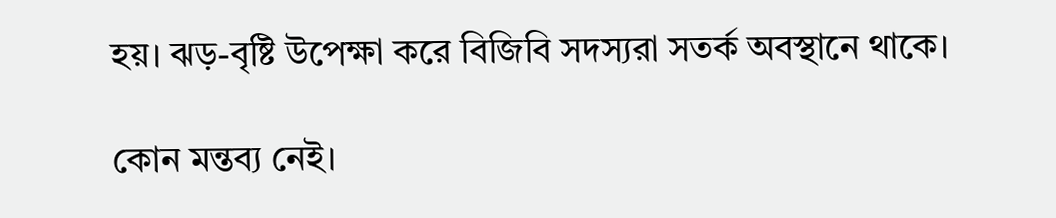হয়। ঝড়-বৃষ্টি উপেক্ষা করে বিজিবি সদস্যরা সতর্ক অবস্থানে থাকে।

কোন মন্তব্য নেই।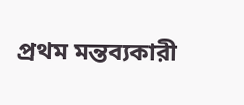প্রথম মন্তব্যকারী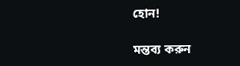হোন!

মন্তব্য করুন